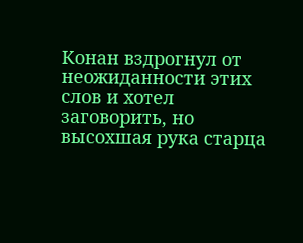Конан вздрогнул от неожиданности этих слов и хотел заговорить, но высохшая рука старца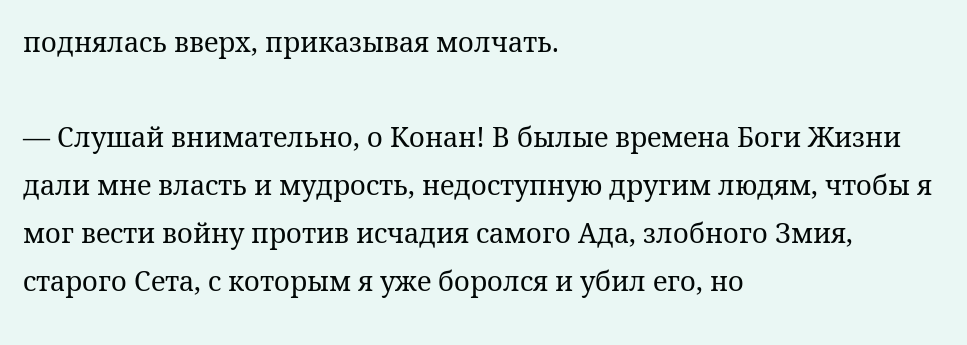поднялась вверх, приказывая молчать.

— Слушай внимательно, о Конан! В былые времена Боги Жизни дали мне власть и мудрость, недоступную другим людям, чтобы я мог вести войну против исчадия самого Ада, злобного Змия, старого Сета, с которым я уже боролся и убил его, но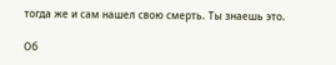тогда же и сам нашел свою смерть. Ты знаешь это.

Об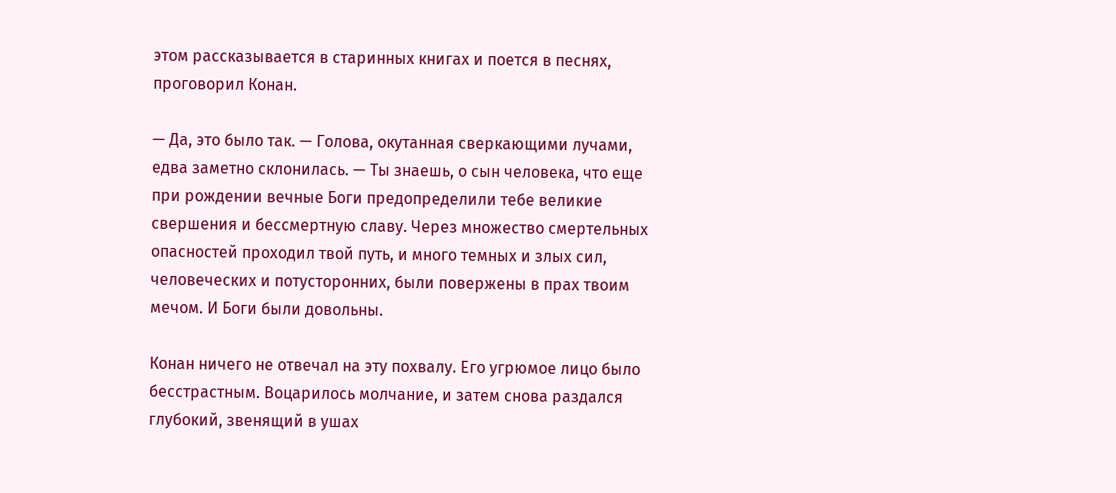этом рассказывается в старинных книгах и поется в песнях, проговорил Конан.

— Да, это было так. — Голова, окутанная сверкающими лучами, едва заметно склонилась. — Ты знаешь, о сын человека, что еще при рождении вечные Боги предопределили тебе великие свершения и бессмертную славу. Через множество смертельных опасностей проходил твой путь, и много темных и злых сил, человеческих и потусторонних, были повержены в прах твоим мечом. И Боги были довольны.

Конан ничего не отвечал на эту похвалу. Его угрюмое лицо было бесстрастным. Воцарилось молчание, и затем снова раздался глубокий, звенящий в ушах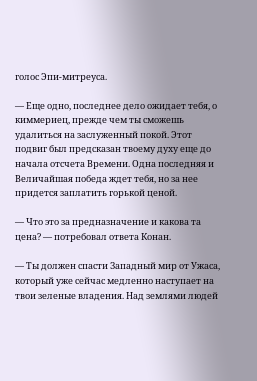голос Эпи-митреуса.

— Еще одно, последнее дело ожидает тебя, о киммериец, прежде чем ты сможешь удалиться на заслуженный покой. Этот подвиг был предсказан твоему духу еще до начала отсчета Времени. Одна последняя и Величайшая победа ждет тебя, но за нее придется заплатить горькой ценой.

— Что это за предназначение и какова та цена? — потребовал ответа Конан.

— Ты должен спасти Западный мир от Ужаса, который уже сейчас медленно наступает на твои зеленые владения. Над землями людей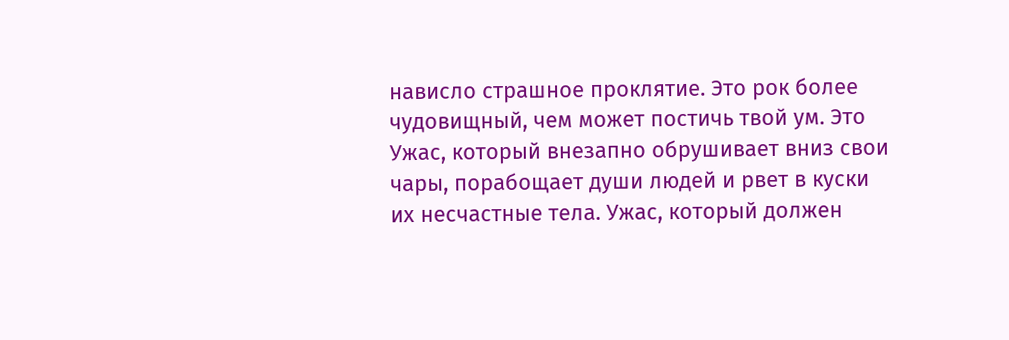нависло страшное проклятие. Это рок более чудовищный, чем может постичь твой ум. Это Ужас, который внезапно обрушивает вниз свои чары, порабощает души людей и рвет в куски их несчастные тела. Ужас, который должен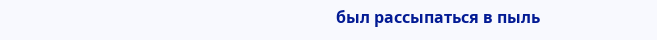был рассыпаться в пыль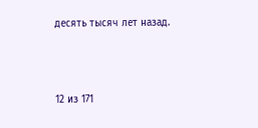десять тысяч лет назад.



12 из 171